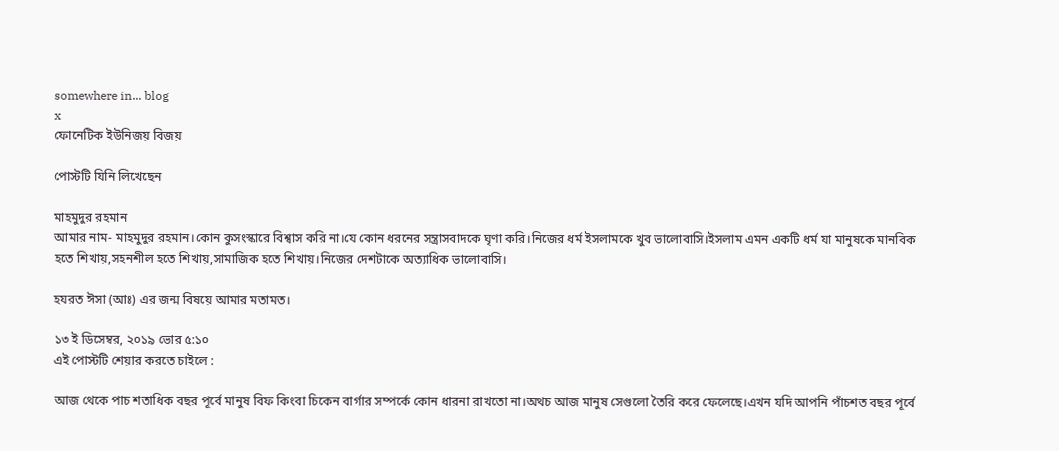somewhere in... blog
x
ফোনেটিক ইউনিজয় বিজয়

পোস্টটি যিনি লিখেছেন

মাহমুদুর রহমান
আমার নাম- মাহমুদুর রহমান।কোন কুসংস্কারে বিশ্বাস করি না।যে কোন ধরনের সন্ত্রাসবাদকে ঘৃণা করি।নিজের ধর্ম ইসলামকে খুব ভালোবাসি।ইসলাম এমন একটি ধর্ম যা মানুষকে মানবিক হতে শিখায়,সহনশীল হতে শিখায়,সামাজিক হতে শিখায়।নিজের দেশটাকে অত্যাধিক ভালোবাসি।

হযরত ঈসা (আঃ) এর জন্ম বিষয়ে আমার মতামত।

১৩ ই ডিসেম্বর, ২০১৯ ভোর ৫:১০
এই পোস্টটি শেয়ার করতে চাইলে :

আজ থেকে পাচ শতাধিক বছর পূর্বে মানুষ বিফ কিংবা চিকেন বার্গার সম্পর্কে কোন ধারনা রাখতো না।অথচ আজ মানুষ সেগুলো তৈরি করে ফেলেছে।এখন যদি আপনি পাঁচশত বছর পূর্বে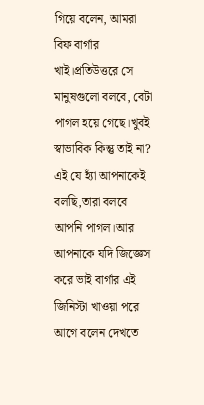গিয়ে বলেন, আমরা বিফ বার্গার খাই।প্রতিউত্তরে সে মানুষগুলো বলবে, বেটা পাগল হয়ে গেছে।খুবই স্বাভাবিক কিন্তু তাই না? এই যে হ্যাঁ আপনাকেই বলছি,তারা বলবে আপনি পাগল।আর আপনাকে যদি জিজ্ঞেস করে ভাই বার্গার এই জিনিস্টা খাওয়া পরে আগে বলেন দেখতে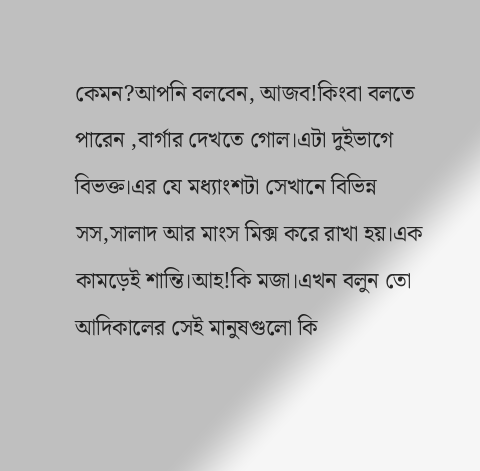কেমন?আপনি বলবেন, আজব!কিংবা বলতে পারেন ,বার্গার দেখতে গোল।এটা দুইভাগে বিভক্ত।এর যে মধ্যাংশটা সেখানে বিভিন্ন সস,সালাদ আর মাংস মিক্স করে রাখা হয়।এক কামড়েই শান্তি।আহ!কি মজা।এখন বলুন তো আদিকালের সেই মানুষগুলো কি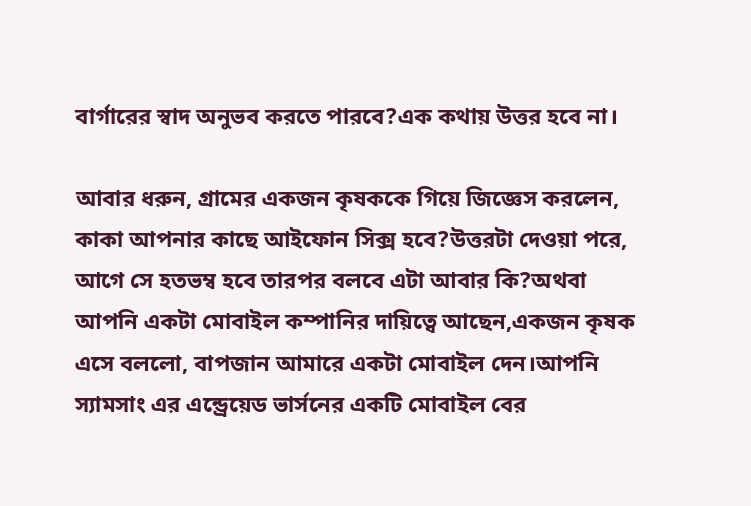বার্গারের স্বাদ অনুভব করতে পারবে?এক কথায় উত্তর হবে না।

আবার ধরুন, গ্রামের একজন কৃষককে গিয়ে জিজ্ঞেস করলেন, কাকা আপনার কাছে আইফোন সিক্স হবে?উত্তরটা দেওয়া পরে, আগে সে হতভম্ব হবে তারপর বলবে এটা আবার কি?অথবা আপনি একটা মোবাইল কম্পানির দায়িত্বে আছেন,একজন কৃষক এসে বললো, বাপজান আমারে একটা মোবাইল দেন।আপনি স্যামসাং এর এন্ড্রেয়েড ভার্সনের একটি মোবাইল বের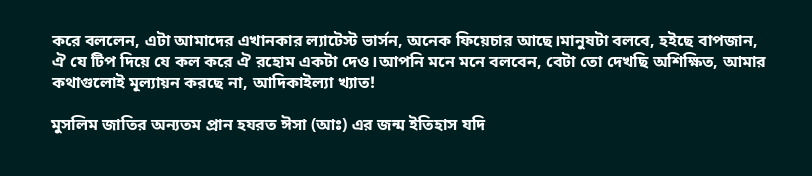করে বললেন, এটা আমাদের এখানকার ল্যাটেস্ট ভার্সন, অনেক ফিয়েচার আছে।মানুষটা বলবে, হইছে বাপজান, ঐ যে টিপ দিয়ে যে কল করে ঐ রহোম একটা দেও।আপনি মনে মনে বলবেন, বেটা তো দেখছি অশিক্ষিত, আমার কথাগুলোই মূল্যায়ন করছে না, আদিকাইল্যা খ্যাত!

মুসলিম জাতির অন্যতম প্রান হযরত ঈসা (আঃ) এর জন্ম ইতিহাস যদি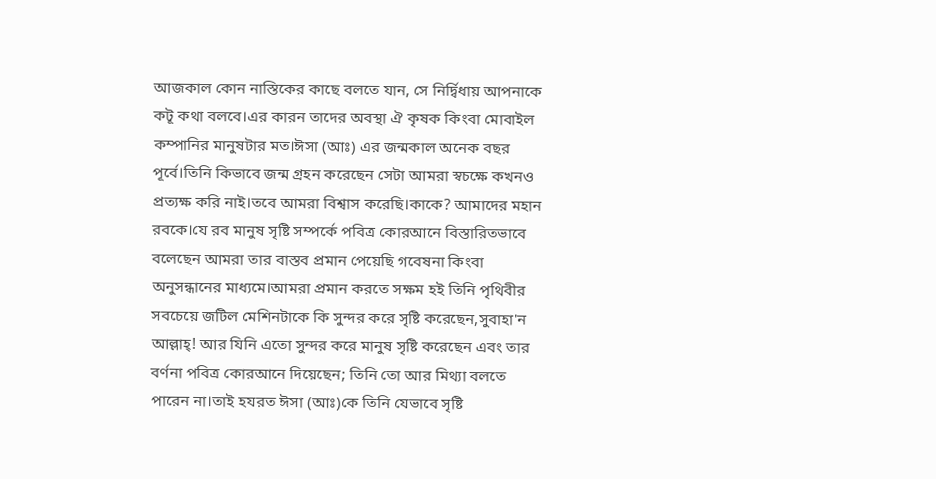আজকাল কোন নাস্তিকের কাছে বলতে যান, সে নির্দ্বিধায় আপনাকে কটূ কথা বলবে।এর কারন তাদের অবস্থা ঐ কৃষক কিংবা মোবাইল কম্পানির মানুষটার মত।ঈসা (আঃ) এর জন্মকাল অনেক বছর পূর্বে।তিনি কিভাবে জন্ম গ্রহন করেছেন সেটা আমরা স্বচক্ষে কখনও প্রত্যক্ষ করি নাই।তবে আমরা বিশ্বাস করেছি।কাকে? আমাদের মহান রবকে।যে রব মানুষ সৃষ্টি সম্পর্কে পবিত্র কোরআনে বিস্তারিতভাবে বলেছেন আমরা তার বাস্তব প্রমান পেয়েছি গবেষনা কিংবা অনুসন্ধানের মাধ্যমে।আমরা প্রমান করতে সক্ষম হই তিনি পৃথিবীর সবচেয়ে জটিল মেশিনটাকে কি সুন্দর করে সৃষ্টি করেছেন,সুবাহা'ন আল্লাহ্‌! আর যিনি এতো সুন্দর করে মানুষ সৃষ্টি করেছেন এবং তার বর্ণনা পবিত্র কোরআনে দিয়েছেন; তিনি তো আর মিথ্যা বলতে পারেন না।তাই হযরত ঈসা (আঃ)কে তিনি যেভাবে সৃষ্টি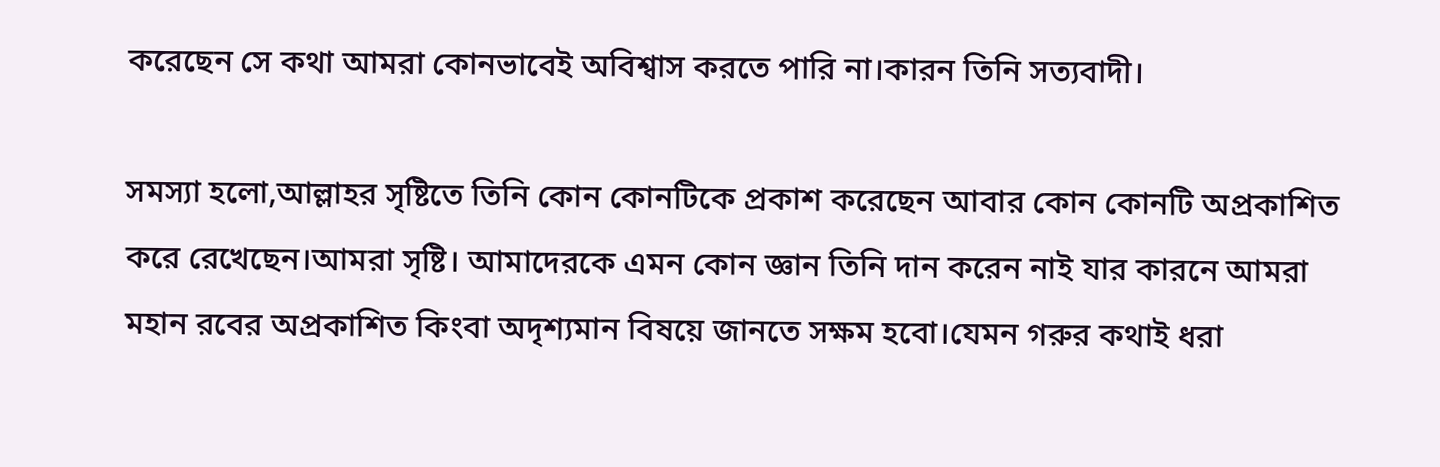করেছেন সে কথা আমরা কোনভাবেই অবিশ্বাস করতে পারি না।কারন তিনি সত্যবাদী।

সমস্যা হলো,আল্লাহর সৃষ্টিতে তিনি কোন কোনটিকে প্রকাশ করেছেন আবার কোন কোনটি অপ্রকাশিত করে রেখেছেন।আমরা সৃষ্টি। আমাদেরকে এমন কোন জ্ঞান তিনি দান করেন নাই যার কারনে আমরা মহান রবের অপ্রকাশিত কিংবা অদৃশ্যমান বিষয়ে জানতে সক্ষম হবো।যেমন গরুর কথাই ধরা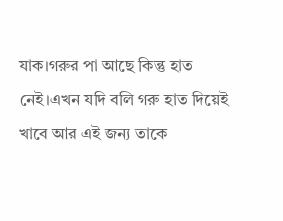যাক।গরুর পা আছে কিন্তু হাত নেই।এখন যদি বলি গরু হাত দিয়েই খাবে আর এই জন্য তাকে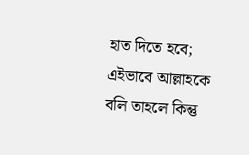হাত দিতে হবে; এইভাবে আল্লাহকে বলি তাহলে কিন্তু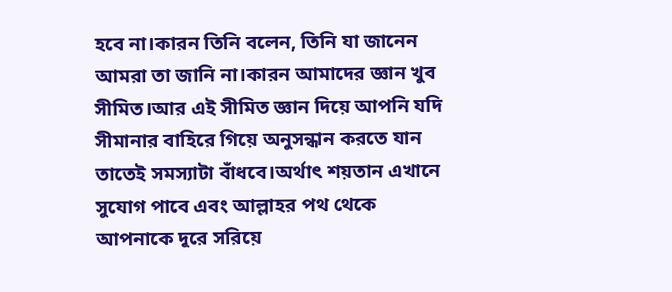হবে না।কারন তিনি বলেন, তিনি যা জানেন আমরা তা জানি না।কারন আমাদের জ্ঞান খুব সীমিত।আর এই সীমিত জ্ঞান দিয়ে আপনি যদি সীমানার বাহিরে গিয়ে অনুসন্ধান করতে যান তাতেই সমস্যাটা বাঁধবে।অর্থাৎ শয়তান এখানে সুযোগ পাবে এবং আল্লাহর পথ থেকে আপনাকে দূরে সরিয়ে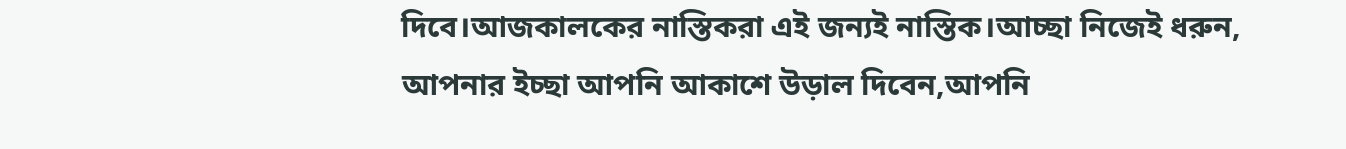দিবে।আজকালকের নাস্তিকরা এই জন্যই নাস্তিক।আচ্ছা নিজেই ধরুন, আপনার ইচ্ছা আপনি আকাশে উড়াল দিবেন,আপনি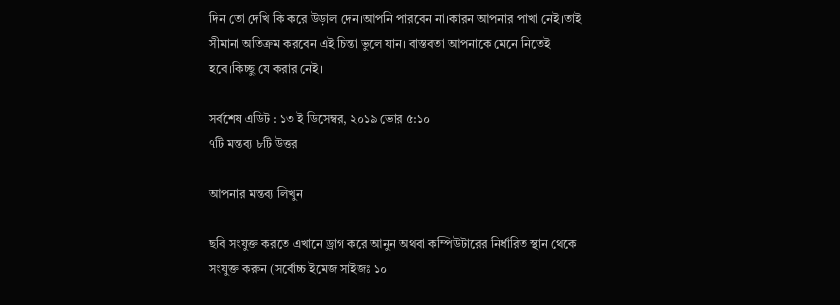দিন তো দেখি কি করে উড়াল দেন।আপনি পারবেন না।কারন আপনার পাখা নেই।তাই সীমানা অতিক্রম করবেন এই চিন্তা ভুলে যান। বাস্তবতা আপনাকে মেনে নিতেই হবে।কিচ্ছু যে করার নেই।

সর্বশেষ এডিট : ১৩ ই ডিসেম্বর, ২০১৯ ভোর ৫:১০
৭টি মন্তব্য ৮টি উত্তর

আপনার মন্তব্য লিখুন

ছবি সংযুক্ত করতে এখানে ড্রাগ করে আনুন অথবা কম্পিউটারের নির্ধারিত স্থান থেকে সংযুক্ত করুন (সর্বোচ্চ ইমেজ সাইজঃ ১০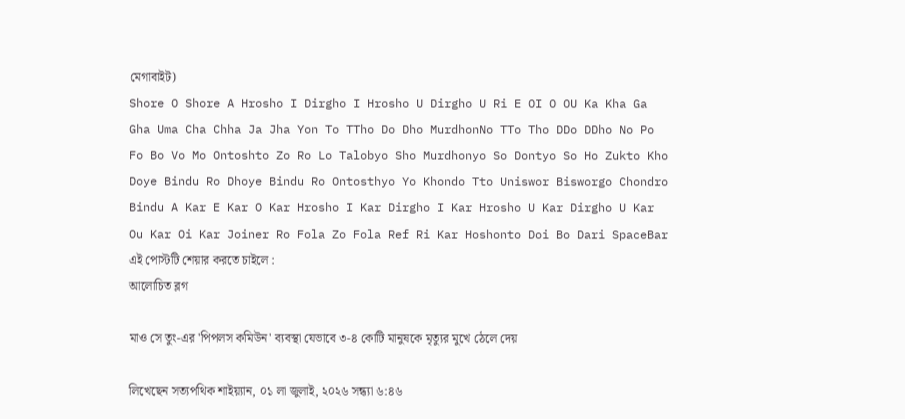মেগাবাইট)
Shore O Shore A Hrosho I Dirgho I Hrosho U Dirgho U Ri E OI O OU Ka Kha Ga Gha Uma Cha Chha Ja Jha Yon To TTho Do Dho MurdhonNo TTo Tho DDo DDho No Po Fo Bo Vo Mo Ontoshto Zo Ro Lo Talobyo Sho Murdhonyo So Dontyo So Ho Zukto Kho Doye Bindu Ro Dhoye Bindu Ro Ontosthyo Yo Khondo Tto Uniswor Bisworgo Chondro Bindu A Kar E Kar O Kar Hrosho I Kar Dirgho I Kar Hrosho U Kar Dirgho U Kar Ou Kar Oi Kar Joiner Ro Fola Zo Fola Ref Ri Kar Hoshonto Doi Bo Dari SpaceBar
এই পোস্টটি শেয়ার করতে চাইলে :
আলোচিত ব্লগ

মাও সে তুং-এর 'পিপলস কমিউন' ব্যবস্থা যেভাবে ৩-৪ কোটি মানুষকে মৃত্যুর মুখে ঠেলে দেয়

লিখেছেন সত্যপথিক শাইয়্যান, ০১ লা জুলাই, ২০২৬ সন্ধ্যা ৬:৪৬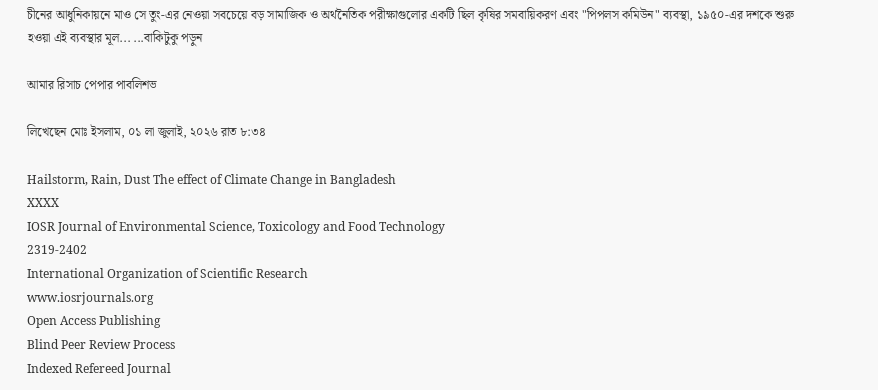চীনের আধুনিকায়নে মাও সে তুং-এর নেওয়া সবচেয়ে বড় সামাজিক ও অর্থনৈতিক পরীক্ষাগুলোর একটি ছিল কৃষির সমবায়িকরণ এবং "পিপলস কমিউন" ব্যবস্থা, ১৯৫০-এর দশকে শুরু হওয়া এই ব্যবস্থার মূল... ...বাকিটুকু পড়ুন

আমার রিসাচ পেপার পাবলিশভ

লিখেছেন মোঃ ইসলাম, ০১ লা জুলাই, ২০২৬ রাত ৮:৩৪

Hailstorm, Rain, Dust The effect of Climate Change in Bangladesh
XXXX
IOSR Journal of Environmental Science, Toxicology and Food Technology
2319-2402
International Organization of Scientific Research
www.iosrjournals.org
Open Access Publishing
Blind Peer Review Process
Indexed Refereed Journal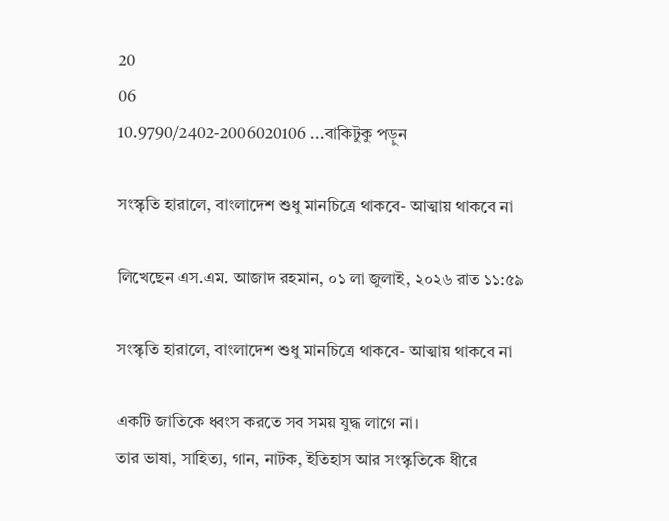20
06
10.9790/2402-2006020106 ...বাকিটুকু পড়ুন

সংস্কৃতি হারালে, বাংলাদেশ শুধু মানচিত্রে থাকবে- আত্মায় থাকবে না

লিখেছেন এস.এম. আজাদ রহমান, ০১ লা জুলাই, ২০২৬ রাত ১১:৫৯

সংস্কৃতি হারালে, বাংলাদেশ শুধু মানচিত্রে থাকবে- আত্মায় থাকবে না

একটি জাতিকে ধ্বংস করতে সব সময় যুদ্ধ লাগে না।
তার ভাষা, সাহিত্য, গান, নাটক, ইতিহাস আর সংস্কৃতিকে ধীরে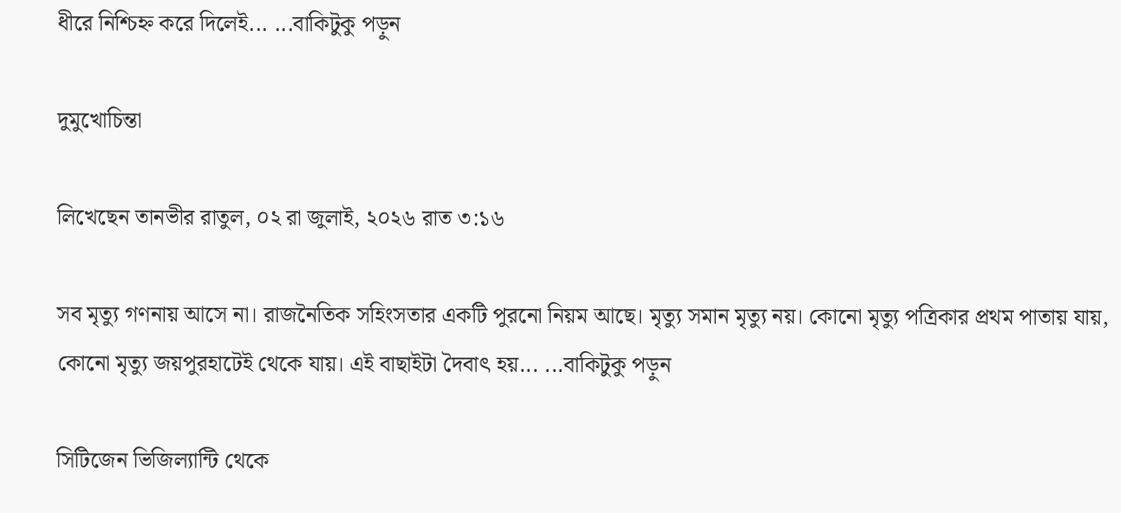ধীরে নিশ্চিহ্ন করে দিলেই... ...বাকিটুকু পড়ুন

দুমুখোচিন্তা

লিখেছেন তানভীর রাতুল, ০২ রা জুলাই, ২০২৬ রাত ৩:১৬

সব মৃত্যু গণনায় আসে না। রাজনৈতিক সহিংসতার একটি পুরনো নিয়ম আছে। মৃত্যু সমান মৃত্যু নয়। কোনো মৃত্যু পত্রিকার প্রথম পাতায় যায়, কোনো মৃত্যু জয়পুরহাটেই থেকে যায়। এই বাছাইটা দৈবাৎ হয়... ...বাকিটুকু পড়ুন

সিটিজেন ভিজিল্যান্টি থেকে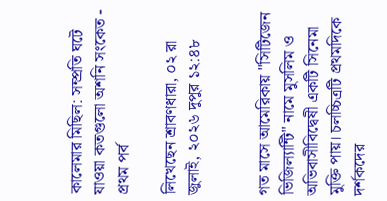কালেমার মিছিল: সম্প্রতি ঘটে যাওয়া কতগুলো অশনি সংকেত - প্রথম পর্ব

লিখেছেন শ্রাবণধারা, ০২ রা জুলাই, ২০২৬ দুপুর ১২:৪৮


গত মাসে আমেরিকায় "সিটিজেন ভিজিল্যান্টি" নামে মুসলিম ও অভিবাসীবিদ্বেষী একটি সিনেমা মুক্তি পায়। চলচ্চিত্রটি প্রথমদিকে দর্শকদের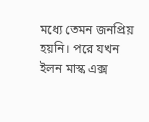মধ্যে তেমন জনপ্রিয় হয়নি। পরে যখন ইলন মাস্ক এক্স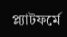প্ল্যাটফর্মে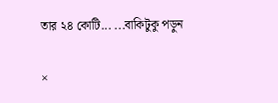তার ২৪ কোটি... ...বাকিটুকু পড়ুন

×